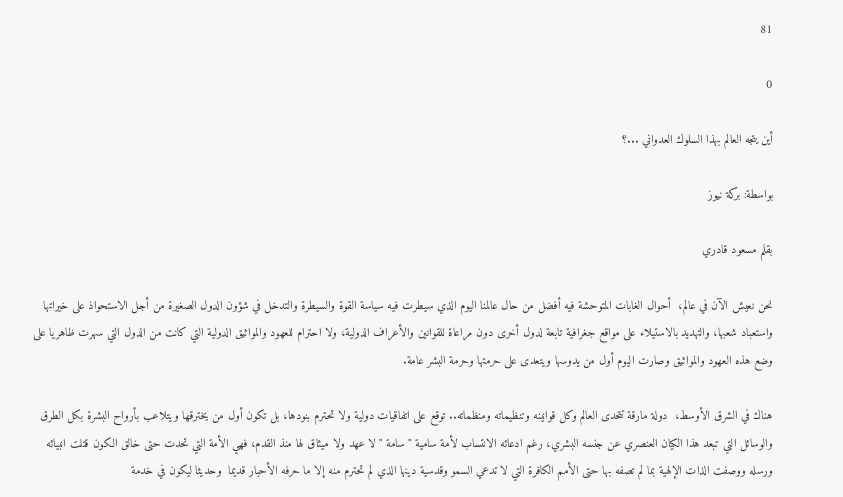81

0

أين يتجه العالم بهذا السلوك العدواني ...؟

بواسطة: بركة نيوز

بقلم مسعود قادري

نحن نعيش الآن في عالم،  أحوال الغابات المتوحشة فيه أفضل من حال عالمنا اليوم الذي سيطرت فيه سياسة القوة والسيطرة والتدخل في شؤون الدول الصغيرة من أجل الاستحواذ على خيراتها واستعباد شعبها، والتهديد بالاستيلاء على مواقع جغرافية تابعة لدول أخرى دون مراعاة للقوانين والأعراف الدولية، ولا احترام للعهود والمواثيق الدولية التي كانت من الدول التي سهرت ظاهريا على وضع هذه العهود والمواثيق وصارت اليوم أول من يدوسها ويتعدى على حرمتها وحرمة البشر عامة.

هناك في الشرق الأوسط،  دولة مارقة تتحدى العالم وكل قوانينه وتنظيماته ومنظماته.. توقع على اتفاقيات دولية ولا تحترم بنودها، بل تكون أول من يخترقها ويتلاعب بأرواح البشرة بكل الطرق والوسائل التي تبعد هذا الكيان العنصري عن جنسه البشري، رغم ادعائه الانتساب لأمة سامية " سامة " لا عهد ولا ميثاق لها منذ القدم، فهي الأمة التي تحدت حتى خالق الكون قتلت انبيائه ورسله ووصفت الذات الإلهية بما لم تصفه بها حتى الأمم الكافرة التي لا تدعي السمو وقدسية دينها الذي لم تحترم منه إلا ما حرفه الأحبار قديما  وحديثا ليكون في خدمة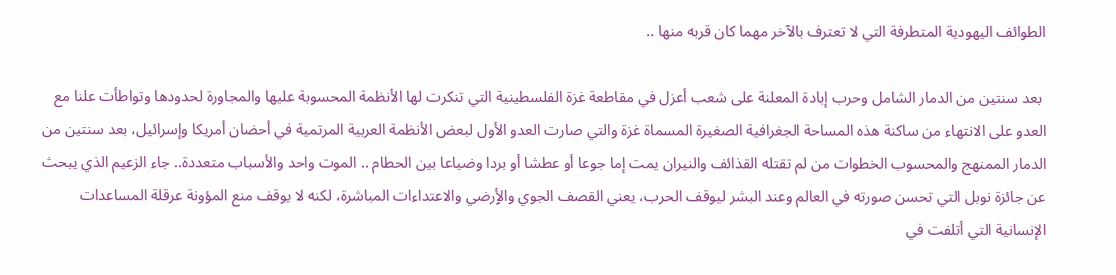الطوائف اليهودية المتطرفة التي لا تعترف بالآخر مهما كان قربه منها ..

 بعد سنتين من الدمار الشامل وحرب إبادة المعلنة على شعب أعزل في مقاطعة غزة الفلسطينية التي تنكرت لها الأنظمة المحسوبة عليها والمجاورة لحدودها وتواطأت علنا مع العدو على الانتهاء من ساكنة هذه المساحة الجغرافية الصغيرة المسماة غزة والتي صارت العدو الأول لبعض الأنظمة العربية المرتمية في أحضان أمريكا وإسرائيل، بعد سنتين من الدمار الممنهج والمحسوب الخطوات من لم تقتله القذائف والنيران يمت إما جوعا أو عطشا أو بردا وضياعا بين الحطام .. الموت واحد والأسباب متعددة.. جاء الزعيم الذي يبحث عن جائزة نوبل التي تحسن صورته في العالم وعند البشر ليوقف الحرب، يعني القصف الجوي والأٍرضي والاعتداءات المباشرة، لكنه لا يوقف منع المؤونة عرقلة المساعدات الإنسانية التي أتلفت في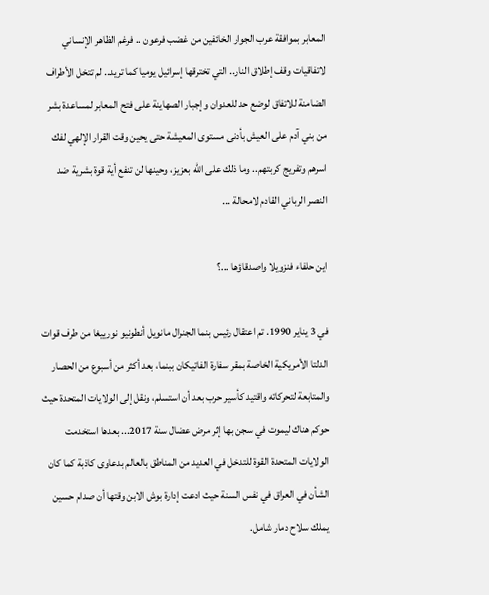المعابر بموافقة عرب الجوار الخائفين من غضب فرعون .. فرغم الظاهر الإنساني لاتفاقيات وقف إطلاق النار.. التي تخترقها إسرائيل يوميا كما تريد.. لم تتخل الأطراف الضامنة للاتفاق لوضع حد للعدوان وإجبار الصهاينة على فتح المعابر لمساعدة بشر من بني آدم على العيش بأدنى مستوى المعيشة حتى يحين وقت القرار الإلهي لفك اسرهم وتفريج كربتهم.. وما ذلك على الله بعزيز، وحينها لن تنفع أية قوة بشرية ضد النصر الرباني القادم لامحالة ...

اين حلفاء فنزويلا واصدقاؤها ...؟

في 3 يناير 1990. تم اعتقال رئيس بنما الجنرال مانويل أنطونيو نورييغا من طرف قوات الدلتا الأمريكية الخاصة بمقر سفارة الفاتيكان ببنما، بعد أكثر من أسبوع من الحصار والمتابعة لتحركاته واقتيد كأسير حرب بعد أن استسلم، ونقل إلى الولايات المتحدة حيث حوكم هناك ليموت في سجن بها إثر مرض عضال سنة 2017... بعدها استخدمت الولايات المتحدة القوة للتدخل في العديد من المناطق بالعالم بدعاوى كاذبة كما كان الشأن في العراق في نفس السنة حيث ادعت إدارة بوش الابن وقتها أن صدام حسين يملك سلاح دمار شامل.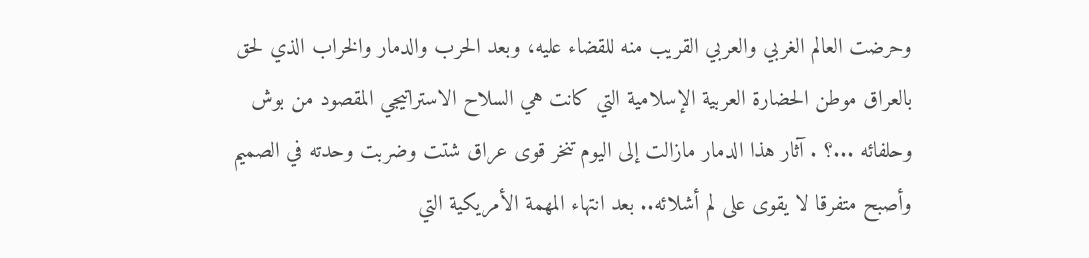وحرضت العالم الغربي والعربي القريب منه للقضاء عليه، وبعد الحرب والدمار والخراب الذي لحق بالعراق موطن الحضارة العربية الإسلامية التي كانت هي السلاح الاستراتيجي المقصود من بوش وحلفائه ...؟ . آثار هذا الدمار مازالت إلى اليوم تنخر قوى عراق شتت وضربت وحدته في الصميم وأصبح متفرقا لا يقوى على لم أشلائه.. بعد انتهاء المهمة الأمريكية التي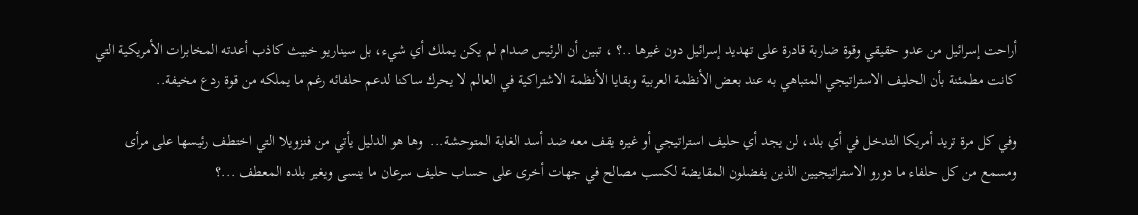أراحت إسرائيل من عدو حقيقي وقوة ضاربة قادرة على تهديد إسرائيل دون غيرها ..؟ ، تبين أن الرئيس صدام لم يكن يملك أي شيء، بل سيناريو خبيث كاذب أعدته المخابرات الأمريكية التي كانت مطمئنة بأن الحليف الاستراتيجي المتباهي به عند بعض الأنظمة العربية وبقايا الأنظمة الاشتراكية في العالم لا يحرك ساكنا لدعم حلفائه رغم ما يملكه من قوة ردع مخيفة..

وفي كل مرة تريد أمريكا التدخل في أي بلد، لن يجد أي حليف استراتيجي أو غيره يقف معه ضد أسد الغابة المتوحشة...  وها هو الدليل يأتي من فنزويلا التي اختطف رئيسها على مرأى ومسمع من كل حلفاء ما دورو الاستراتيجيين الذين يفضلون المقايضة لكسب مصالح في جهات أخرى على حساب حليف سرعان ما ينسى ويغير بلده المعطف ...؟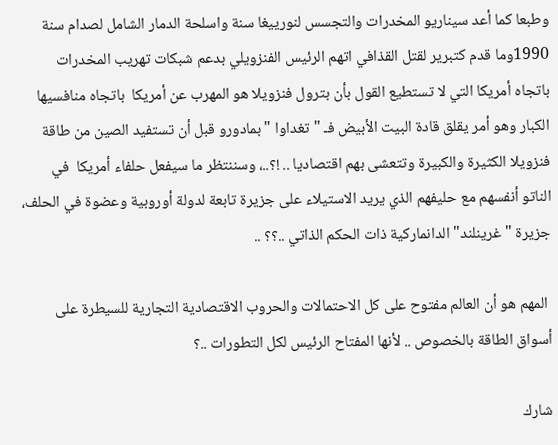وطبعا كما أعد سيناريو المخدرات والتجسس لنورييغا سنة واسلحة الدمار الشامل لصدام سنة 1990وما قدم كتبرير لقتل القذافي اتهم الرئيس الفنزويلي بدعم شبكات تهريب المخدرات باتجاه أمريكا التي لا تستطيع القول بأن بترول فنزويلا هو المهرب عن أمريكا  باتجاه منافسيها الكبار وهو أمر يقلق قادة البيت الأبيض فـ "تغداوا "بمادورو قبل أن تستفيد الصين من طاقة فنزويلا الكثيرة والكبيرة وتتعشى بهم اقتصاديا .. !؟..، وسننتظر ما سيفعل حلفاء أمريكا  في الناتو أنفسهم مع حليفهم الذي يريد الاستيلاء على جزيرة تابعة لدولة أوروبية وعضوة في الحلف، جزيرة "غرينلند" الدانماركية ذات الحكم الذاتي ..؟؟ ..

 المهم هو أن العالم مفتوح على كل الاحتمالات والحروب الاقتصادية التجارية للسيطرة على أسواق الطاقة بالخصوص .. لأنها المفتاح الرئيس لكل التطورات ..؟

شارك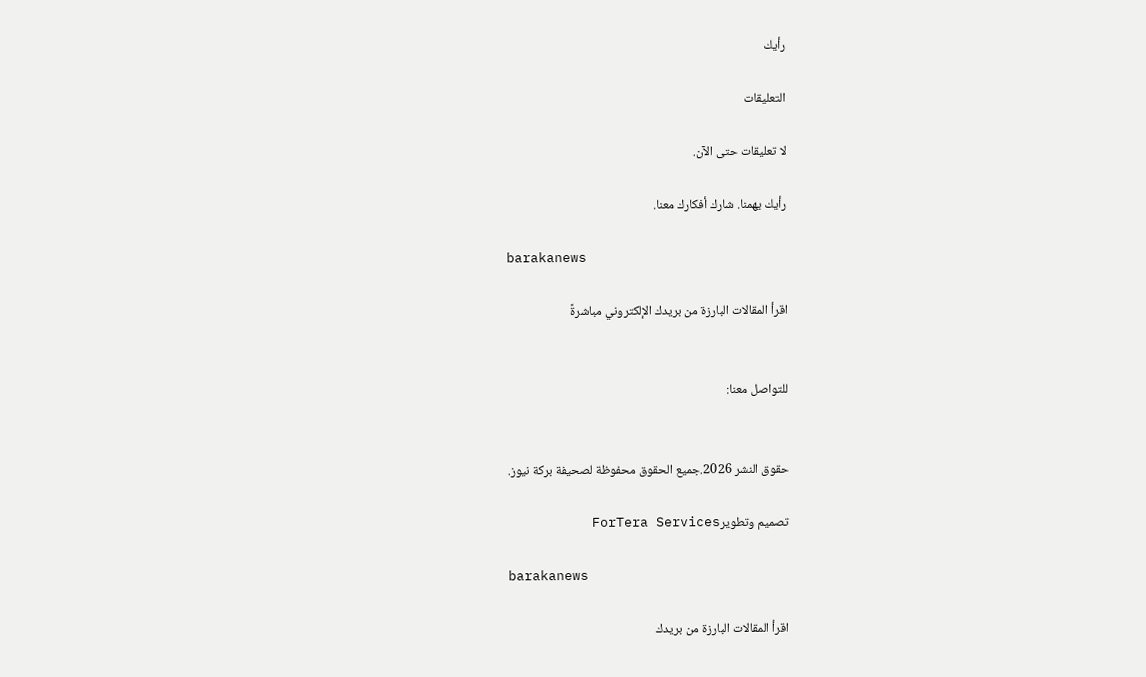رأيك

التعليقات

لا تعليقات حتى الآن.

رأيك يهمنا. شارك أفكارك معنا.

barakanews

اقرأ المقالات البارزة من بريدك الإلكتروني مباشرةً


للتواصل معنا:


حقوق النشر 2026.جميع الحقوق محفوظة لصحيفة بركة نيوز.

تصميم وتطويرForTera Services

barakanews

اقرأ المقالات البارزة من بريدك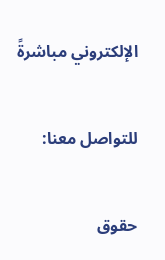الإلكتروني مباشرةً


للتواصل معنا:


حقوق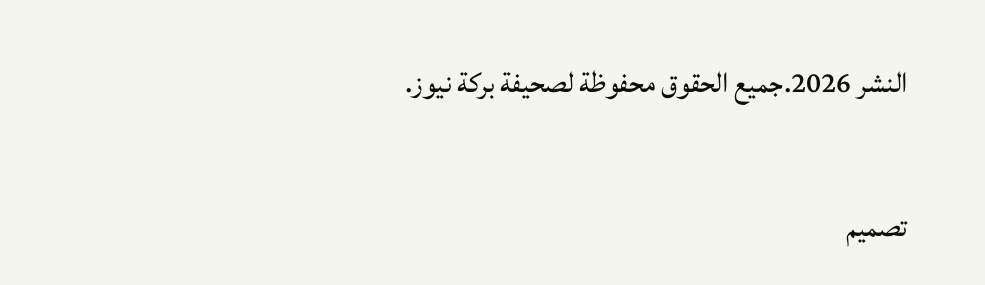النشر 2026.جميع الحقوق محفوظة لصحيفة بركة نيوز.

تصميم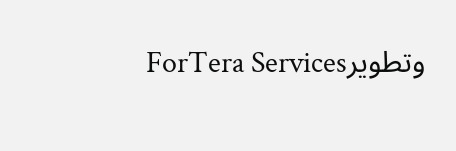وتطويرForTera Services